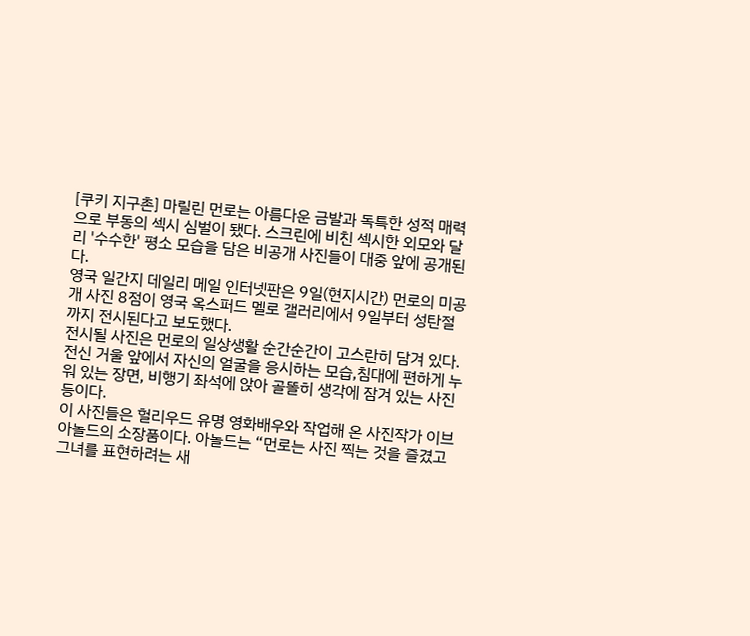[쿠키 지구촌] 마릴린 먼로는 아름다운 금발과 독특한 성적 매력으로 부동의 섹시 심벌이 됐다. 스크린에 비친 섹시한 외모와 달리 '수수한' 평소 모습을 담은 비공개 사진들이 대중 앞에 공개된다.
영국 일간지 데일리 메일 인터넷판은 9일(현지시간) 먼로의 미공개 사진 8점이 영국 옥스퍼드 멜로 갤러리에서 9일부터 성탄절까지 전시된다고 보도했다.
전시될 사진은 먼로의 일상생활 순간순간이 고스란히 담겨 있다. 전신 거울 앞에서 자신의 얼굴을 응시하는 모습,침대에 편하게 누워 있는 장면, 비행기 좌석에 앉아 골똘히 생각에 잠겨 있는 사진 등이다.
이 사진들은 헐리우드 유명 영화배우와 작업해 온 사진작가 이브 아놀드의 소장품이다. 아놀드는 “먼로는 사진 찍는 것을 즐겼고 그녀를 표현하려는 새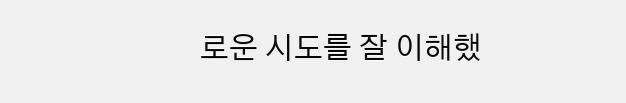로운 시도를 잘 이해했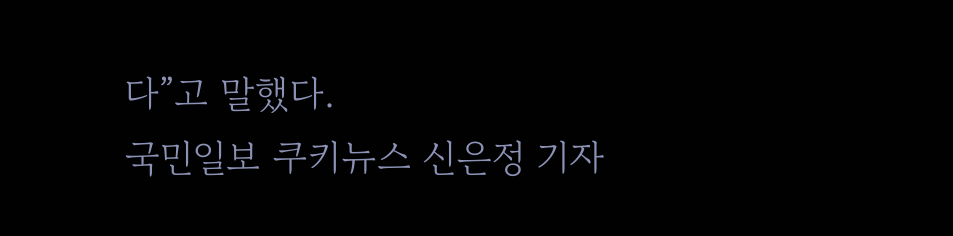다”고 말했다.
국민일보 쿠키뉴스 신은정 기자